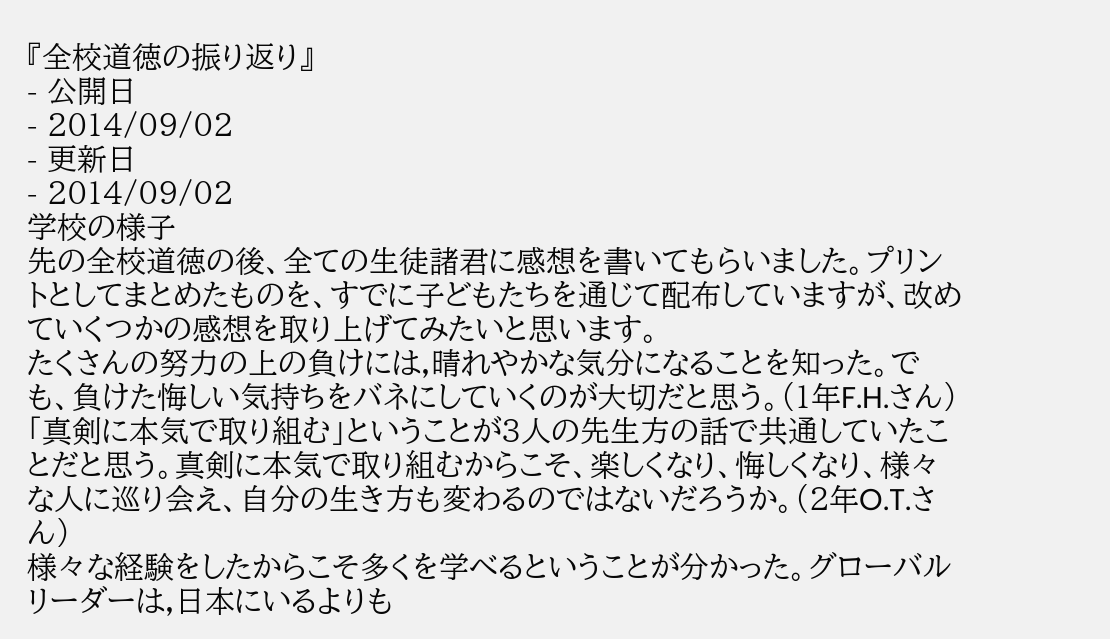『全校道徳の振り返り』
- 公開日
- 2014/09/02
- 更新日
- 2014/09/02
学校の様子
先の全校道徳の後、全ての生徒諸君に感想を書いてもらいました。プリントとしてまとめたものを、すでに子どもたちを通じて配布していますが、改めていくつかの感想を取り上げてみたいと思います。
たくさんの努力の上の負けには,晴れやかな気分になることを知った。でも、負けた悔しい気持ちをバネにしていくのが大切だと思う。(1年F.H.さん)
「真剣に本気で取り組む」ということが3人の先生方の話で共通していたことだと思う。真剣に本気で取り組むからこそ、楽しくなり、悔しくなり、様々な人に巡り会え、自分の生き方も変わるのではないだろうか。(2年O.T.さん)
様々な経験をしたからこそ多くを学べるということが分かった。グローバルリーダーは,日本にいるよりも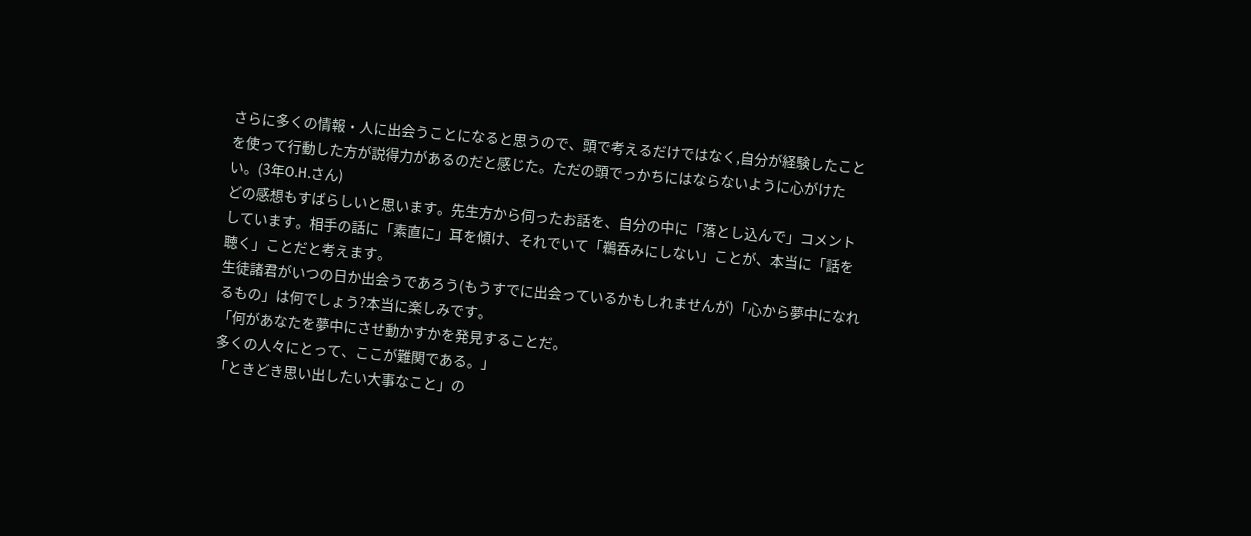さらに多くの情報・人に出会うことになると思うので、頭で考えるだけではなく,自分が経験したことを使って行動した方が説得力があるのだと感じた。ただの頭でっかちにはならないように心がけたい。(3年O.H.さん)
どの感想もすばらしいと思います。先生方から伺ったお話を、自分の中に「落とし込んで」コメントしています。相手の話に「素直に」耳を傾け、それでいて「鵜呑みにしない」ことが、本当に「話を聴く」ことだと考えます。
生徒諸君がいつの日か出会うであろう(もうすでに出会っているかもしれませんが)「心から夢中になれるもの」は何でしょう?本当に楽しみです。
「何があなたを夢中にさせ動かすかを発見することだ。
多くの人々にとって、ここが難関である。」
「ときどき思い出したい大事なこと」の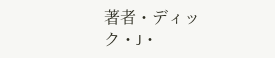著者・ディック・J・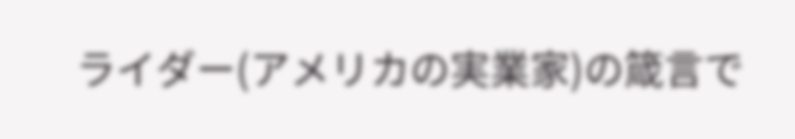ライダー(アメリカの実業家)の箴言で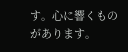す。心に響くものがあります。